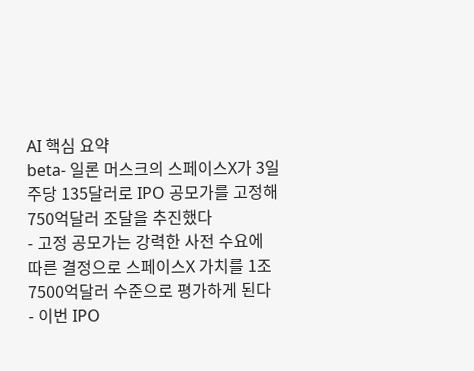AI 핵심 요약
beta- 일론 머스크의 스페이스X가 3일 주당 135달러로 IPO 공모가를 고정해 750억달러 조달을 추진했다
- 고정 공모가는 강력한 사전 수요에 따른 결정으로 스페이스X 가치를 1조7500억달러 수준으로 평가하게 된다
- 이번 IPO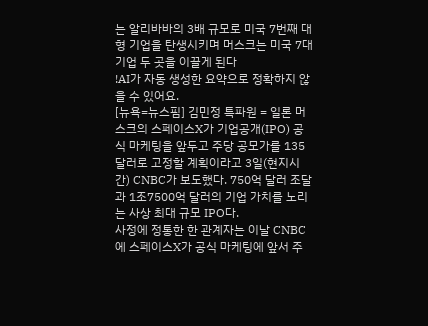는 알리바바의 3배 규모로 미국 7번째 대형 기업을 탄생시키며 머스크는 미국 7대 기업 두 곳을 이끌게 된다
!AI가 자동 생성한 요약으로 정확하지 않을 수 있어요.
[뉴욕=뉴스핌] 김민정 특파원 = 일론 머스크의 스페이스X가 기업공개(IPO) 공식 마케팅을 앞두고 주당 공모가를 135달러로 고정할 계획이라고 3일(현지시간) CNBC가 보도했다. 750억 달러 조달과 1조7500억 달러의 기업 가치를 노리는 사상 최대 규모 IPO다.
사정에 정통한 한 관계자는 이날 CNBC에 스페이스X가 공식 마케팅에 앞서 주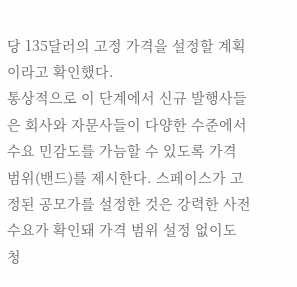당 135달러의 고정 가격을 설정할 계획이라고 확인했다.
통상적으로 이 단계에서 신규 발행사들은 회사와 자문사들이 다양한 수준에서 수요 민감도를 가늠할 수 있도록 가격 범위(밴드)를 제시한다. 스페이스가 고정된 공모가를 설정한 것은 강력한 사전 수요가 확인돼 가격 범위 설정 없이도 청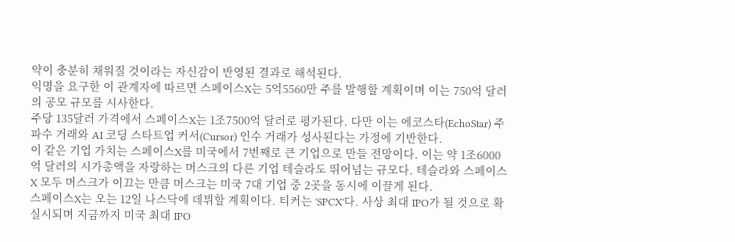약이 충분히 채워질 것이라는 자신감이 반영된 결과로 해석된다.
익명을 요구한 이 관계자에 따르면 스페이스X는 5억5560만 주를 발행할 계획이며 이는 750억 달러의 공모 규모를 시사한다.
주당 135달러 가격에서 스페이스X는 1조7500억 달러로 평가된다. 다만 이는 에코스타(EchoStar) 주파수 거래와 AI 코딩 스타트업 커서(Cursor) 인수 거래가 성사된다는 가정에 기반한다.
이 같은 기업 가치는 스페이스X를 미국에서 7번째로 큰 기업으로 만들 전망이다. 이는 약 1조6000억 달러의 시가총액을 자랑하는 머스크의 다른 기업 테슬라도 뛰어넘는 규모다. 테슬라와 스페이스X 모두 머스크가 이끄는 만큼 머스크는 미국 7대 기업 중 2곳을 동시에 이끌게 된다.
스페이스X는 오는 12일 나스닥에 데뷔할 계획이다. 티커는 'SPCX'다. 사상 최대 IPO가 될 것으로 확실시되며 지금까지 미국 최대 IPO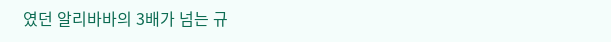였던 알리바바의 3배가 넘는 규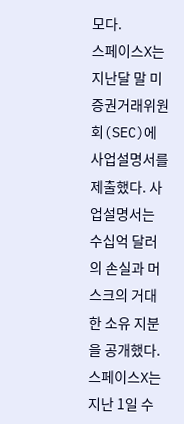모다.
스페이스X는 지난달 말 미 증권거래위원회(SEC)에 사업설명서를 제출했다. 사업설명서는 수십억 달러의 손실과 머스크의 거대한 소유 지분을 공개했다.
스페이스X는 지난 1일 수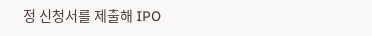정 신청서를 제출해 IPO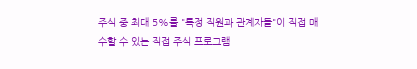주식 중 최대 5%를 "특정 직원과 관계자들"이 직접 매수할 수 있는 직접 주식 프로그램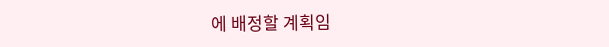에 배정할 계획임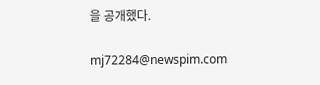을 공개했다.

mj72284@newspim.com